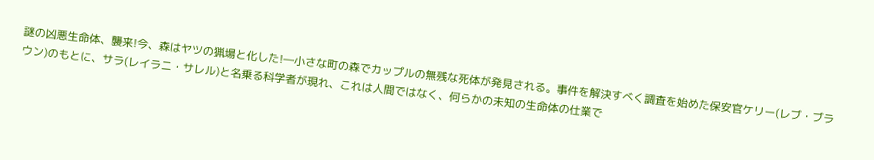謎の凶悪生命体、襲来!今、森はヤツの猟場と化した!―小さな町の森でカップルの無残な死体が発見される。事件を解決すべく調査を始めた保安官ケリー(レブ・ブラウン)のもとに、サラ(レイラニ・サレル)と名乗る科学者が現れ、これは人間ではなく、何らかの未知の生命体の仕業で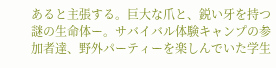あると主張する。巨大な爪と、鋭い牙を持つ謎の生命体ー。サバイバル体験キャンプの参加者達、野外パーティーを楽しんでいた学生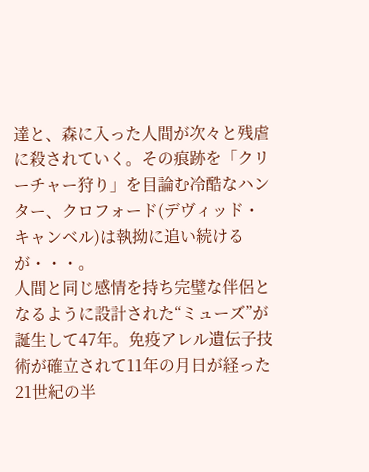達と、森に入った人間が次々と残虐に殺されていく。その痕跡を「クリーチャー狩り」を目論む冷酷なハンター、クロフォード(デヴィッド・キャンベル)は執拗に追い続けるが・・・。
人間と同じ感情を持ち完璧な伴侶となるように設計された“ミューズ”が誕生して47年。免疫アレル遺伝子技術が確立されて11年の月日が経った21世紀の半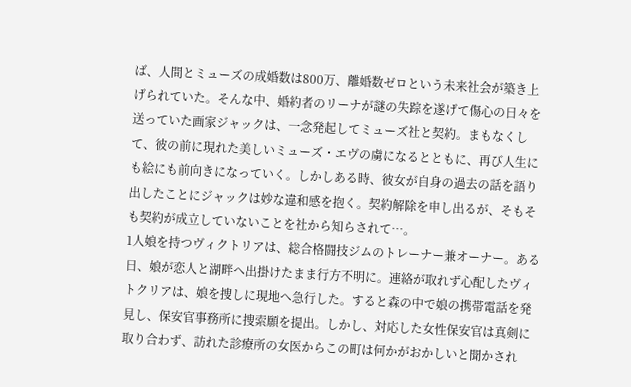ば、人間とミューズの成婚数は800万、離婚数ゼロという未来社会が築き上げられていた。そんな中、婚約者のリーナが謎の失踪を遂げて傷心の日々を送っていた画家ジャックは、一念発起してミューズ社と契約。まもなくして、彼の前に現れた美しいミューズ・エヴの虜になるとともに、再び人生にも絵にも前向きになっていく。しかしある時、彼女が自身の過去の話を語り出したことにジャックは妙な違和感を抱く。契約解除を申し出るが、そもそも契約が成立していないことを社から知らされて…。
1人娘を持つヴィクトリアは、総合格闘技ジムのトレーナー兼オーナー。ある日、娘が恋人と湖畔へ出掛けたまま行方不明に。連絡が取れず心配したヴィトクリアは、娘を捜しに現地へ急行した。すると森の中で娘の携帯電話を発見し、保安官事務所に捜索願を提出。しかし、対応した女性保安官は真剣に取り合わず、訪れた診療所の女医からこの町は何かがおかしいと聞かされ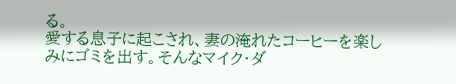る。
愛する息子に起こされ、妻の淹れたコーヒーを楽しみにゴミを出す。そんなマイク・ダ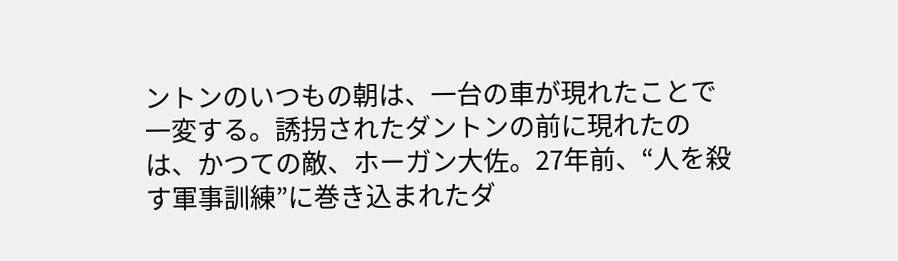ントンのいつもの朝は、一台の車が現れたことで一変する。誘拐されたダントンの前に現れたのは、かつての敵、ホーガン大佐。27年前、“人を殺す軍事訓練”に巻き込まれたダ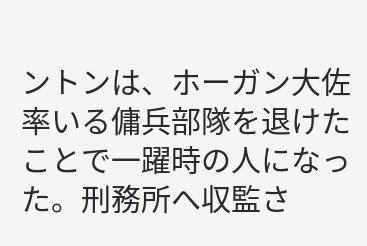ントンは、ホーガン大佐率いる傭兵部隊を退けたことで一躍時の人になった。刑務所へ収監さ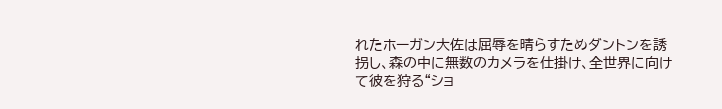れたホーガン大佐は屈辱を晴らすためダントンを誘拐し、森の中に無数のカメラを仕掛け、全世界に向けて彼を狩る“ショ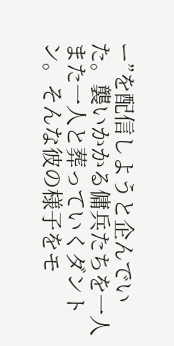ー”を配信しようと企んでいた。襲いかかる傭兵たちを一人また一人と葬っていくダントン。そんな彼の様子をモ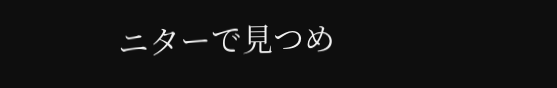ニターで見つめ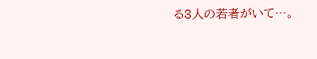る3人の若者がいて…。